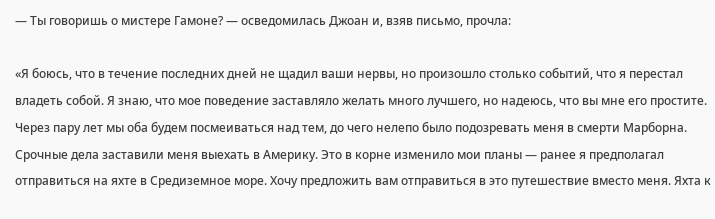— Ты говоришь о мистере Гамоне? — осведомилась Джоан и, взяв письмо, прочла:

«Я боюсь, что в течение последних дней не щадил ваши нервы, но произошло столько событий, что я перестал владеть собой. Я знаю, что мое поведение заставляло желать много лучшего, но надеюсь, что вы мне его простите. Через пару лет мы оба будем посмеиваться над тем, до чего нелепо было подозревать меня в смерти Марборна. Срочные дела заставили меня выехать в Америку. Это в корне изменило мои планы — ранее я предполагал отправиться на яхте в Средиземное море. Хочу предложить вам отправиться в это путешествие вместо меня. Яхта к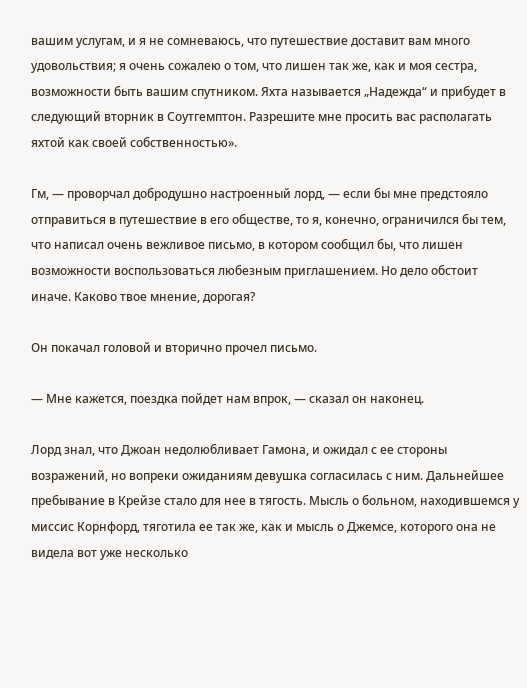вашим услугам, и я не сомневаюсь, что путешествие доставит вам много удовольствия; я очень сожалею о том, что лишен так же, как и моя сестра, возможности быть вашим спутником. Яхта называется „Надежда“ и прибудет в следующий вторник в Соутгемптон. Разрешите мне просить вас располагать яхтой как своей собственностью».

Гм, — проворчал добродушно настроенный лорд, — если бы мне предстояло отправиться в путешествие в его обществе, то я, конечно, ограничился бы тем, что написал очень вежливое письмо, в котором сообщил бы, что лишен возможности воспользоваться любезным приглашением. Но дело обстоит иначе. Каково твое мнение, дорогая?

Он покачал головой и вторично прочел письмо.

— Мне кажется, поездка пойдет нам впрок, — сказал он наконец.

Лорд знал, что Джоан недолюбливает Гамона, и ожидал с ее стороны возражений, но вопреки ожиданиям девушка согласилась с ним. Дальнейшее пребывание в Крейзе стало для нее в тягость. Мысль о больном, находившемся у миссис Корнфорд, тяготила ее так же, как и мысль о Джемсе, которого она не видела вот уже несколько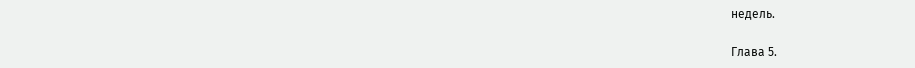недель.

Глава 5.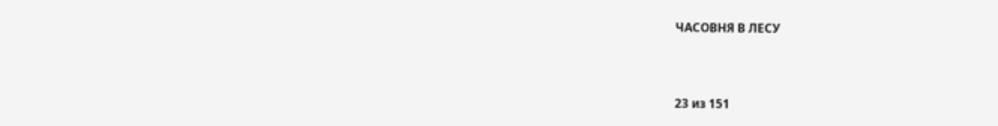ЧАСОВНЯ В ЛЕСУ



23 из 151